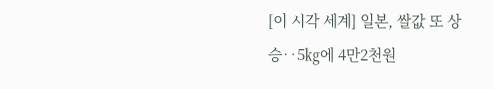[이 시각 세계] 일본, 쌀값 또 상승‥5㎏에 4만2천원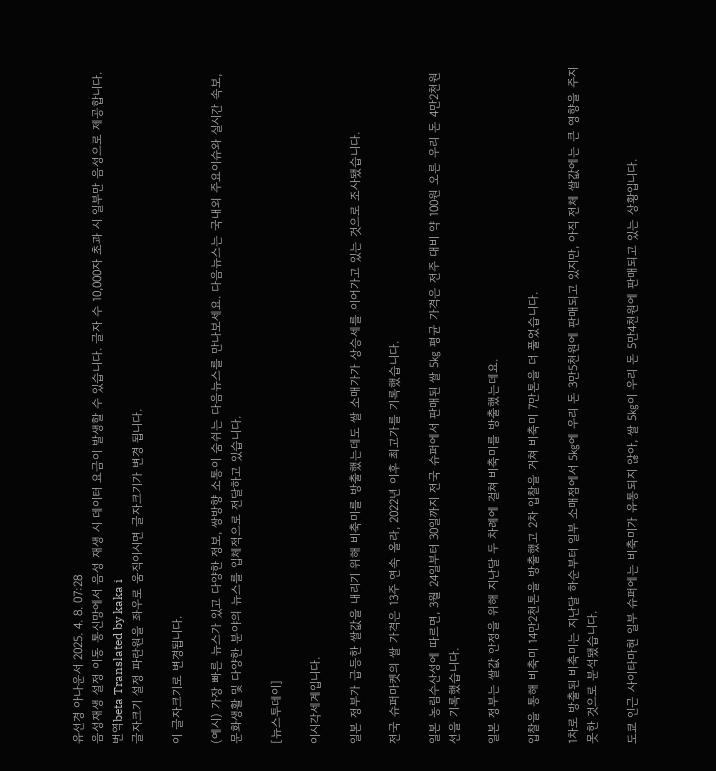유선경 아나운서 2025. 4. 8. 07:28
음성재생 설정 이동 통신망에서 음성 재생 시 데이터 요금이 발생할 수 있습니다. 글자 수 10,000자 초과 시 일부만 음성으로 제공합니다.
번역beta Translated by kaka i
글자크기 설정 파란원을 좌우로 움직이시면 글자크기가 변경 됩니다.

이 글자크기로 변경됩니다.

(예시) 가장 빠른 뉴스가 있고 다양한 정보, 쌍방향 소통이 숨쉬는 다음뉴스를 만나보세요. 다음뉴스는 국내외 주요이슈와 실시간 속보, 문화생활 및 다양한 분야의 뉴스를 입체적으로 전달하고 있습니다.

[뉴스투데이]

이시각세계입니다.

일본 정부가 급등한 쌀값을 내리기 위해 비축미를 방출했는데도 쌀 소매가가 상승세를 이어가고 있는 것으로 조사됐습니다.

전국 슈퍼마켓의 쌀 가격은 13주 연속 올라, 2022년 이후 최고가를 기록했습니다.

일본 농림수산성에 따르면, 3월 24일부터 30일까지 전국 슈퍼에서 판매된 쌀 5㎏ 평균 가격은 전주 대비 약 100원 오른 우리 돈 4만2천원 선을 기록했습니다.

일본 정부는 쌀값 안정을 위해 지난달 두 차례에 걸쳐 비축미를 방출했는데요.

입찰을 통해 비축미 14만2천톤을 방출했고 2차 입찰을 거쳐 비축미 7만톤을 더 풀었습니다.

1차로 방출된 비축미는 지난달 하순부터 일부 소매점에서 5㎏에 우리 돈 3만5천원에 판매되고 있지만, 아직 전체 쌀값에는 큰 영향을 주지 못한 것으로 분석됐습니다.

도쿄 인근 사이타마현 일부 슈퍼에는 비축미가 유통되지 않아, 쌀 5㎏이 우리 돈 5만4천원에 판매되고 있는 상황입니다.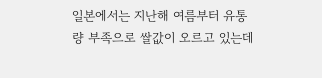일본에서는 지난해 여름부터 유통량 부족으로 쌀값이 오르고 있는데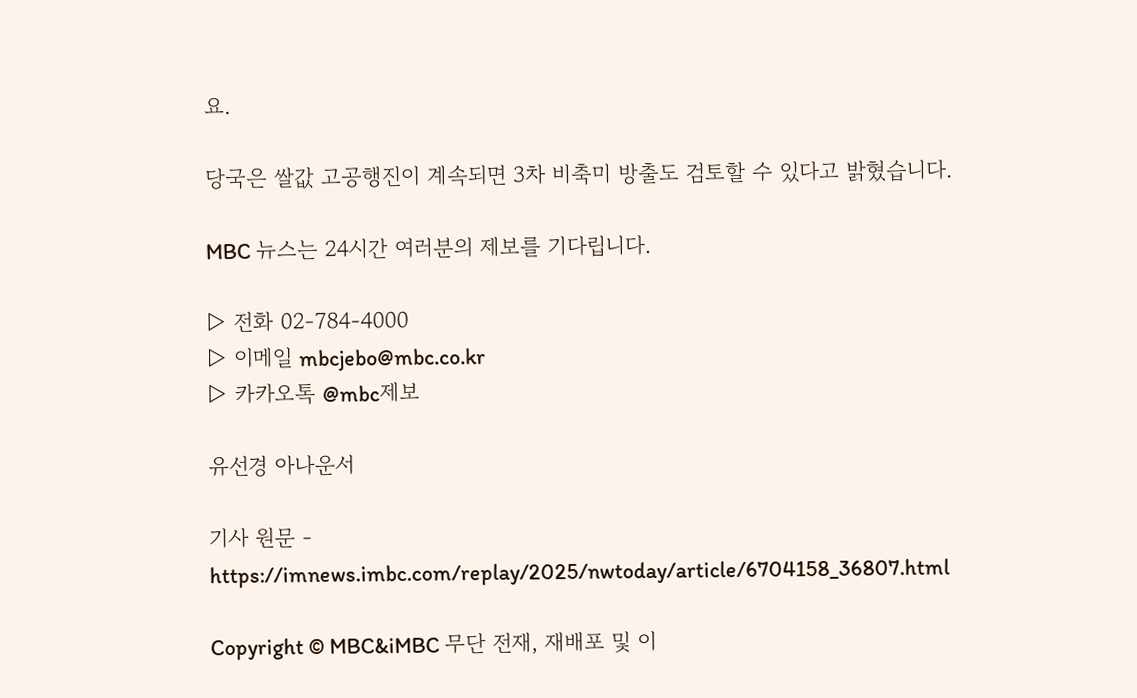요.

당국은 쌀값 고공행진이 계속되면 3차 비축미 방출도 검토할 수 있다고 밝혔습니다.

MBC 뉴스는 24시간 여러분의 제보를 기다립니다.

▷ 전화 02-784-4000
▷ 이메일 mbcjebo@mbc.co.kr
▷ 카카오톡 @mbc제보

유선경 아나운서

기사 원문 - https://imnews.imbc.com/replay/2025/nwtoday/article/6704158_36807.html

Copyright © MBC&iMBC 무단 전재, 재배포 및 이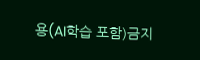용(AI학습 포함)금지